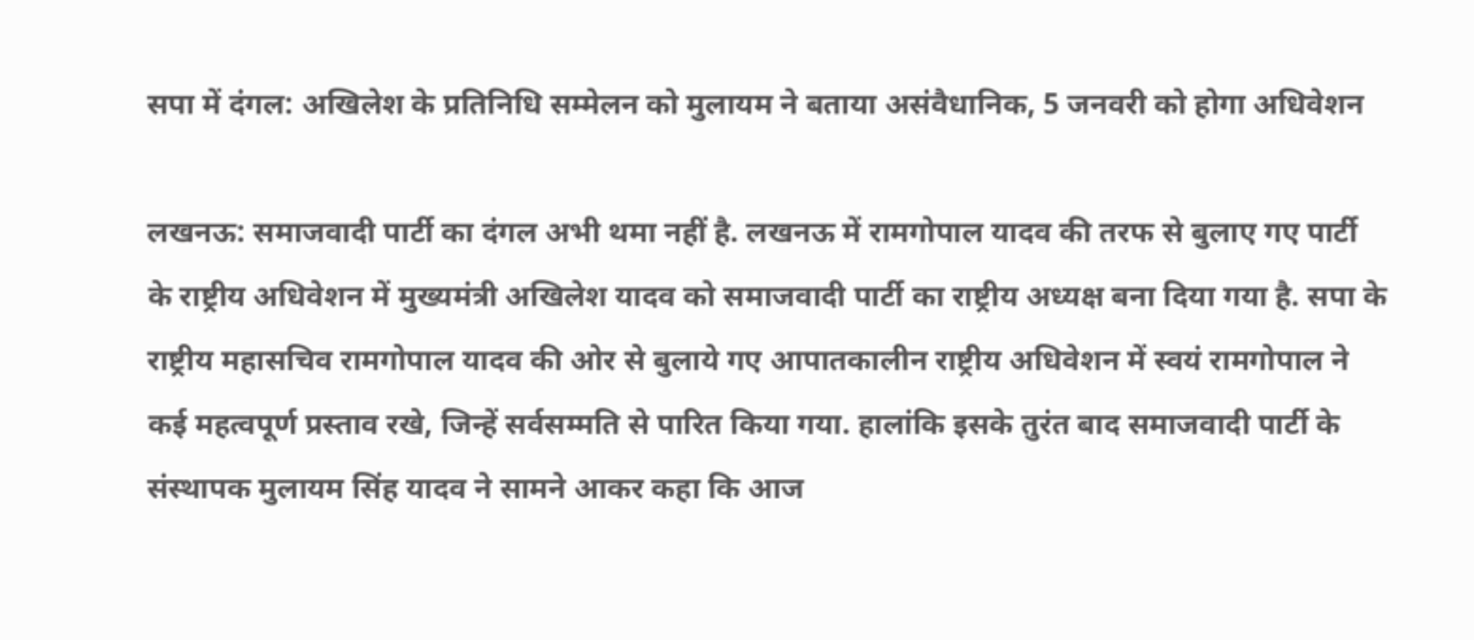सपा में दंगल: अखिलेश के प्रतिनिधि सम्मेलन को मुलायम ने बताया असंवैधानिक, 5 जनवरी को होगा अधिवेशन

लखनऊ: समाजवादी पार्टी का दंगल अभी थमा नहीं है. लखनऊ में रामगोपाल यादव की तरफ से बुलाए गए पार्टी के राष्ट्रीय अधिवेशन में मुख्यमंत्री अखिलेश यादव को समाजवादी पार्टी का राष्ट्रीय अध्यक्ष बना दिया गया है. सपा के राष्ट्रीय महासचिव रामगोपाल यादव की ओर से बुलाये गए आपातकालीन राष्ट्रीय अधिवेशन में स्वयं रामगोपाल ने कई महत्वपूर्ण प्रस्ताव रखे, जिन्हें सर्वसम्मति से पारित किया गया. हालांकि इसके तुरंत बाद समाजवादी पार्टी के संस्थापक मुलायम सिंह यादव ने सामने आकर कहा कि आज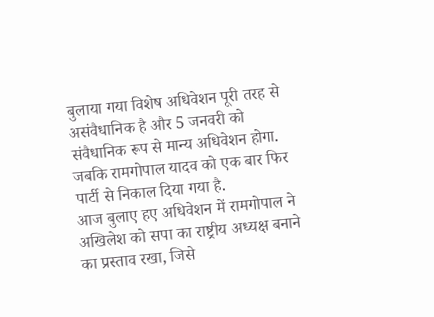बुलाया गया विशेष अधिवेशन पूरी तरह से असंवैधानिक है और 5 जनवरी को संवैधानिक रूप से मान्य अधिवेशन होगा. जबकि रामगोपाल यादव को एक बार फिर पार्टी से निकाल दिया गया है.
आज बुलाए हए अधिवेशन में रामगोपाल ने अखिलेश को सपा का राष्ट्रीय अध्यक्ष बनाने का प्रस्ताव रखा, जिसे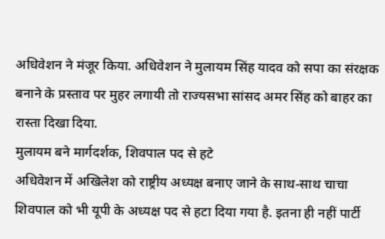अधिवेशन ने मंजूर किया. अधिवेशन ने मुलायम सिंह यादव को सपा का संरक्षक बनाने के प्रस्ताव पर मुहर लगायी तो राज्यसभा सांसद अमर सिंह को बाहर का रास्ता दिखा दिया.
मुलायम बने मार्गदर्शक, शिवपाल पद से हटे
अधिवेशन में अखिलेश को राष्ट्रीय अध्यक्ष बनाए जाने के साथ-साथ चाचा शिवपाल को भी यूपी के अध्यक्ष पद से हटा दिया गया है. इतना ही नहीं पार्टी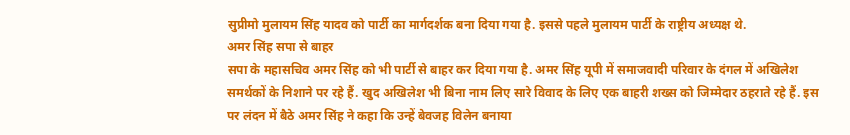सुप्रीमो मुलायम सिंह यादव को पार्टी का मार्गदर्शक बना दिया गया है. इससे पहले मुलायम पार्टी के राष्ट्रीय अध्यक्ष थे.
अमर सिंह सपा से बाहर
सपा के महासचिव अमर सिंह को भी पार्टी से बाहर कर दिया गया है. अमर सिंह यूपी में समाजवादी परिवार के दंगल में अखिलेश समर्थकों के निशाने पर रहे हैं. खुद अखिलेश भी बिना नाम लिए सारे विवाद के लिए एक बाहरी शख्स को जिम्मेदार ठहराते रहे हैं. इस पर लंदन में बैठे अमर सिंह ने कहा कि उन्हें बेवजह विलेन बनाया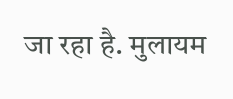जा रहा है. मुलायम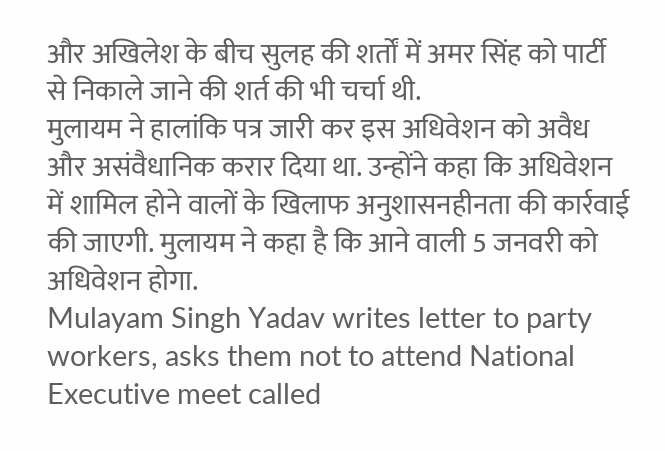और अखिलेश के बीच सुलह की शर्तों में अमर सिंह को पार्टी से निकाले जाने की शर्त की भी चर्चा थी.
मुलायम ने हालांकि पत्र जारी कर इस अधिवेशन को अवैध और असंवैधानिक करार दिया था. उन्होंने कहा कि अधिवेशन में शामिल होने वालों के खिलाफ अनुशासनहीनता की कार्रवाई की जाएगी. मुलायम ने कहा है कि आने वाली 5 जनवरी को अधिवेशन होगा.
Mulayam Singh Yadav writes letter to party workers, asks them not to attend National Executive meet called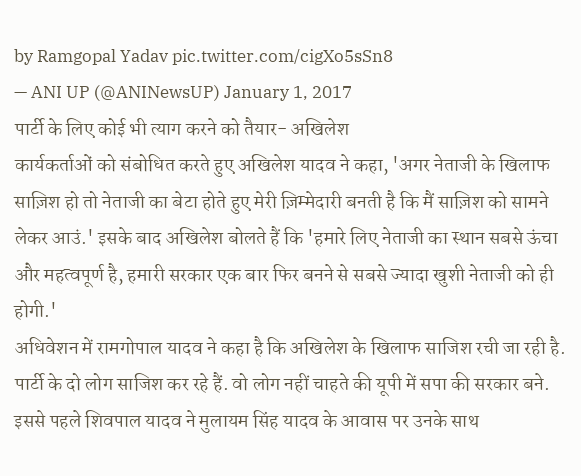by Ramgopal Yadav pic.twitter.com/cigXo5sSn8
— ANI UP (@ANINewsUP) January 1, 2017
पार्टी के लिए कोई भी त्याग करने को तैयार- अखिलेश
कार्यकर्ताओं को संबोधित करते हुए अखिलेश यादव ने कहा, 'अगर नेताजी के खिलाफ साज़िश हो तो नेताजी का बेटा होते हुए मेरी ज़िम्मेदारी बनती है कि मैं साज़िश को सामने लेकर आउं.' इसके बाद अखिलेश बोलते हैं कि 'हमारे लिए नेताजी का स्थान सबसे ऊंचा और महत्वपूर्ण है, हमारी सरकार एक बार फिर बनने से सबसे ज्यादा खुशी नेताजी को ही होगी.'
अधिवेशन में रामगोपाल यादव ने कहा है कि अखिलेश के खिलाफ साजिश रची जा रही है. पार्टी के दो लोग साजिश कर रहे हैं. वो लोग नहीं चाहते की यूपी में सपा की सरकार बने. इससे पहले शिवपाल यादव ने मुलायम सिंह यादव के आवास पर उनके साथ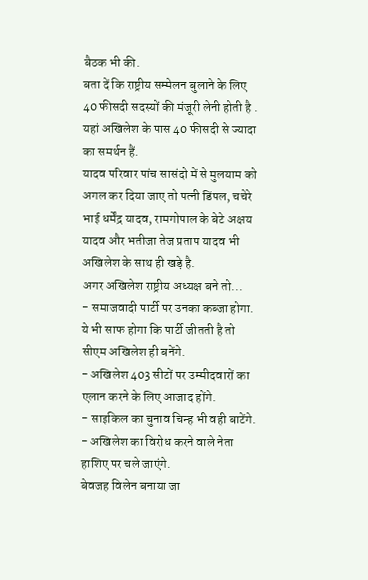बैठक भी की.
बता दें कि राष्ट्रीय सम्मेलन बुलाने के लिए 40 फीसदी सदस्यों की मंजूरी लेनी होती है . यहां अखिलेश के पास 40 फीसदी से ज्यादा का समर्थन हैं.
यादव परिवार पांच सासंदो में से मुलयाम को अगल कर दिया जाए तो पत्नी डिंपल, चचेरे भाई धर्मेंद्र यादव, रामगोपाल के बेटे अक्षय यादव और भतीजा तेज प्रताप यादव भी अखिलेश के साथ ही खड़े है.
अगर अखिलेश राष्ट्रीय अध्यक्ष बने तो...
- समाजवादी पार्टी पर उनका कब्जा होगा. ये भी साफ होगा कि पार्टी जीतती है तो सीएम अखिलेश ही बनेंगे.
- अखिलेश 403 सीटों पर उम्मीदवारों का एलान करने के लिए आजाद होंगे.
- साइकिल का चुनाव चिन्ह भी वही बाटेंगे.
- अखिलेश का विरोध करने वाले नेता हाशिए पर चले जाएंगे.
बेवजह विलेन बनाया जा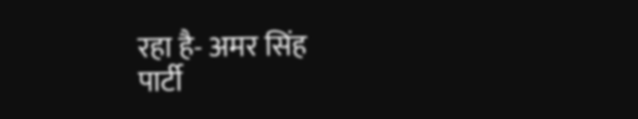रहा है- अमर सिंह
पार्टी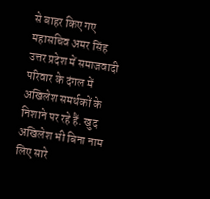से बाहर किए गए महासचिव अमर सिंह उत्तर प्रदेश में समाजवादी परिवार के दंगल में अखिलेश समर्थकों के निशाने पर रहे हैं. खुद अखिलेश भी बिना नाम लिए सारे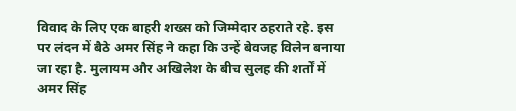विवाद के लिए एक बाहरी शख्स को जिम्मेदार ठहराते रहे. इस पर लंदन में बैठे अमर सिंह ने कहा कि उन्हें बेवजह विलेन बनाया जा रहा है. मुलायम और अखिलेश के बीच सुलह की शर्तों में अमर सिंह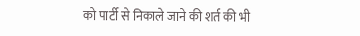को पार्टी से निकाले जाने की शर्त की भी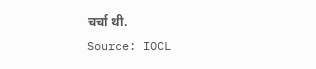चर्चा थी.
Source: IOCL